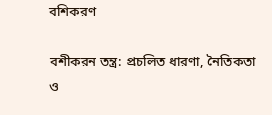বশিকরণ

বশীকরন তন্ত্র: প্রচলিত ধারণা, নৈতিকতা ও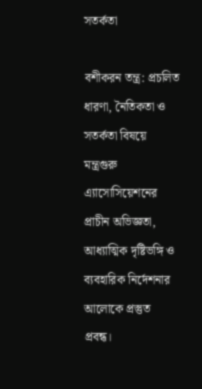সতর্কতা

বশীকরন তন্ত্র: প্রচলিত ধারণা, নৈতিকতা ও সতর্কতা বিষয়ে মন্ত্রগুরু এ্যাসোসিয়েশনের প্রাচীন অভিজ্ঞতা, আধ্যাত্মিক দৃষ্টিভঙ্গি ও ব্যবহারিক নির্দেশনার আলোকে প্রস্তুত প্রবন্ধ।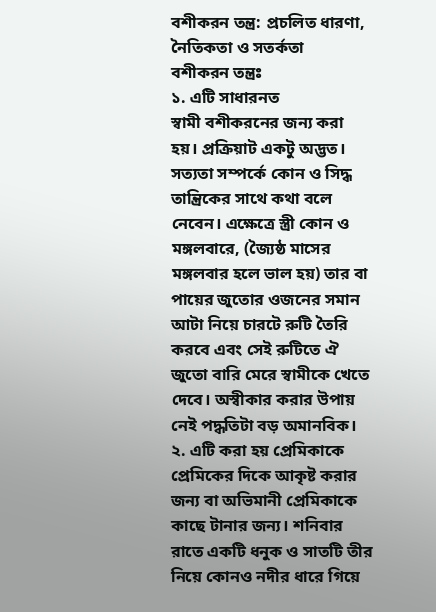বশীকরন তন্ত্র: প্রচলিত ধারণা, নৈতিকতা ও সতর্কতা
বশীকরন তন্ত্রঃ
১. এটি সাধারনত স্বামী ‍বশীকরনের জন্য করা হয়। প্রক্রিয়াট একটু অদ্ভত। সত্যতা সম্পর্কে কোন ও সিদ্ধ তান্ত্রিকের সাথে কথা বলে নেবেন। এক্ষেত্রে স্ত্রী কোন ও মঙ্গলবারে, (জ্যৈষ্ঠ মাসের মঙ্গলবার হলে ভাল হয়) তার বা পায়ের জুতোর ওজনের সমান আটা নিয়ে চারটে রুটি তৈরি করবে এবং সেই রুটিতে ঐ জুতো বারি মেরে স্বামীকে খেতে দেবে। অস্বীকার করার উপায় নেই পদ্ধতিটা বড় অমানবিক।
২. এটি করা হয় প্রেমিকাকে প্রেমিকের দিকে আকৃষ্ট করার জন্য বা অভিমানী প্রেমিকাকে কাছে টানার জন্য। শনিবার রাতে একটি ধনুক ও সাতটি তীর নিয়ে কোনও নদীর ধারে গিয়ে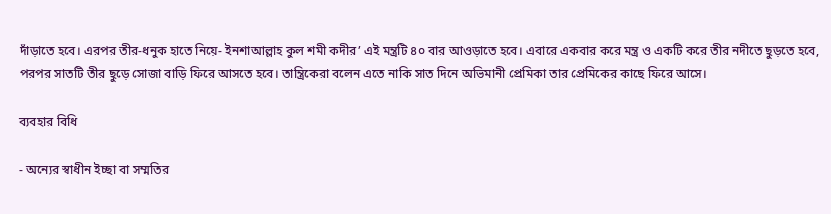দাঁড়াতে হবে। এরপর তীর-ধনুক হাতে নিয়ে- ইনশাআল্লাহ কুল শমী কদীর’ এই মন্ত্রটি ৪০ বার আওড়াতে হবে। এবারে একবার করে মন্ত্র ও একটি করে তীর নদীতে ছুড়তে হবে, পরপর সাতটি তীর ছুড়ে সোজা বাড়ি ফিরে আসতে হবে। তান্ত্রিকেরা বলেন এতে নাকি সাত দিনে অভিমানী প্রেমিকা তার প্রেমিকের কাছে ফিরে আসে।

ব্যবহার বিধি

- অন্যের স্বাধীন ইচ্ছা বা সম্মতির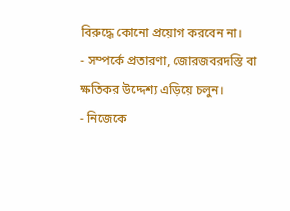বিরুদ্ধে কোনো প্রয়োগ করবেন না।
- সম্পর্কে প্রতারণা, জোরজবরদস্তি বা ক্ষতিকর উদ্দেশ্য এড়িয়ে চলুন।
- নিজেকে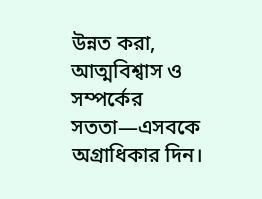উন্নত করা, আত্মবিশ্বাস ও সম্পর্কের সততা—এসবকে অগ্রাধিকার দিন।